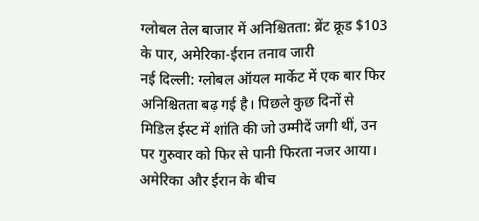ग्लोबल तेल बाजार में अनिश्चितता: ब्रेंट क्रूड $103 के पार, अमेरिका-ईरान तनाव जारी
नई दिल्ली: ग्लोबल ऑयल मार्केट में एक बार फिर अनिश्चितता बढ़ गई है। पिछले कुछ दिनों से मिडिल ईस्ट में शांति की जो उम्मीदें जगी थीं, उन पर गुरुवार को फिर से पानी फिरता नजर आया। अमेरिका और ईरान के बीच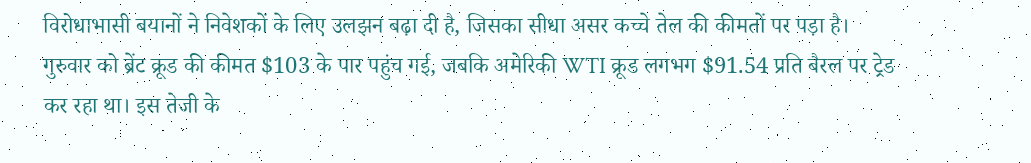विरोधाभासी बयानों ने निवेशकों के लिए उलझन बढ़ा दी है, जिसका सीधा असर कच्चे तेल की कीमतों पर पड़ा है।
गुरुवार को ब्रेंट क्रूड की कीमत $103 के पार पहुंच गई, जबकि अमेरिकी WTI क्रूड लगभग $91.54 प्रति बैरल पर ट्रेड कर रहा था। इस तेजी के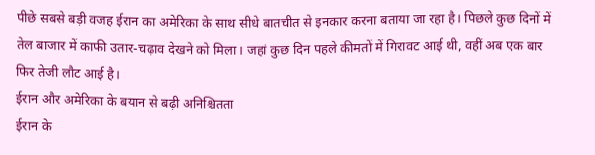पीछे सबसे बड़ी वजह ईरान का अमेरिका के साथ सीधे बातचीत से इनकार करना बताया जा रहा है। पिछले कुछ दिनों में तेल बाजार में काफी उतार-चढ़ाव देखने को मिला। जहां कुछ दिन पहले कीमतों में गिरावट आई थी, वहीं अब एक बार फिर तेजी लौट आई है।
ईरान और अमेरिका के बयान से बढ़ी अनिश्चितता
ईरान के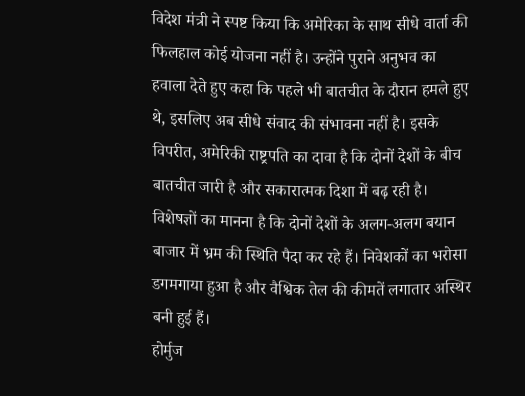विदेश मंत्री ने स्पष्ट किया कि अमेरिका के साथ सीधे वार्ता की फिलहाल कोई योजना नहीं है। उन्होंने पुराने अनुभव का हवाला देते हुए कहा कि पहले भी बातचीत के दौरान हमले हुए थे, इसलिए अब सीधे संवाद की संभावना नहीं है। इसके विपरीत, अमेरिकी राष्ट्रपति का दावा है कि दोनों देशों के बीच बातचीत जारी है और सकारात्मक दिशा में बढ़ रही है।
विशेषज्ञों का मानना है कि दोनों देशों के अलग-अलग बयान बाजार में भ्रम की स्थिति पैदा कर रहे हैं। निवेशकों का भरोसा डगमगाया हुआ है और वैश्विक तेल की कीमतें लगातार अस्थिर बनी हुई हैं।
होर्मुज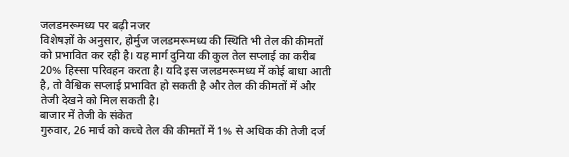जलडमरूमध्य पर बढ़ी नजर
विशेषज्ञों के अनुसार, होर्मुज जलडमरूमध्य की स्थिति भी तेल की कीमतों को प्रभावित कर रही है। यह मार्ग दुनिया की कुल तेल सप्लाई का करीब 20% हिस्सा परिवहन करता है। यदि इस जलडमरूमध्य में कोई बाधा आती है, तो वैश्विक सप्लाई प्रभावित हो सकती है और तेल की कीमतों में और तेजी देखने को मिल सकती है।
बाजार में तेजी के संकेत
गुरुवार, 26 मार्च को कच्चे तेल की कीमतों में 1% से अधिक की तेजी दर्ज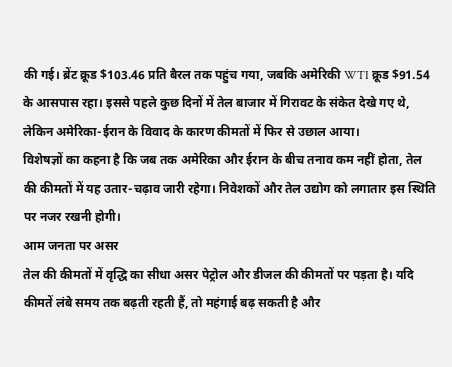की गई। ब्रेंट क्रूड $103.46 प्रति बैरल तक पहुंच गया, जबकि अमेरिकी WTI क्रूड $91.54 के आसपास रहा। इससे पहले कुछ दिनों में तेल बाजार में गिरावट के संकेत देखे गए थे, लेकिन अमेरिका-ईरान के विवाद के कारण कीमतों में फिर से उछाल आया।
विशेषज्ञों का कहना है कि जब तक अमेरिका और ईरान के बीच तनाव कम नहीं होता, तेल की कीमतों में यह उतार-चढ़ाव जारी रहेगा। निवेशकों और तेल उद्योग को लगातार इस स्थिति पर नजर रखनी होगी।
आम जनता पर असर
तेल की कीमतों में वृद्धि का सीधा असर पेट्रोल और डीजल की कीमतों पर पड़ता है। यदि कीमतें लंबे समय तक बढ़ती रहती हैं, तो महंगाई बढ़ सकती है और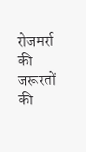रोजमर्रा की जरूरतों की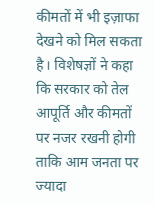कीमतों में भी इज़ाफा देखने को मिल सकता है। विशेषज्ञों ने कहा कि सरकार को तेल आपूर्ति और कीमतों पर नजर रखनी होगी ताकि आम जनता पर ज्यादा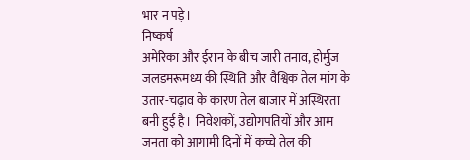भार न पड़े।
निष्कर्ष
अमेरिका और ईरान के बीच जारी तनाव, होर्मुज जलडमरूमध्य की स्थिति और वैश्विक तेल मांग के उतार-चढ़ाव के कारण तेल बाजार में अस्थिरता बनी हुई है। निवेशकों, उद्योगपतियों और आम जनता को आगामी दिनों में कच्चे तेल की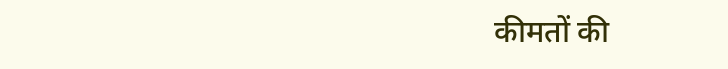कीमतों की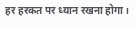हर हरकत पर ध्यान रखना होगा।